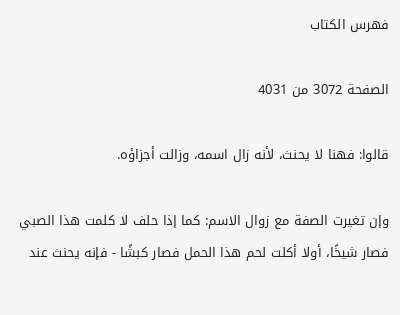فهرس الكتاب

الصفحة 3072 من 4031

قالوا: فهنا لا يحنث، لأنه زال اسمه، وزالت أجزاؤه.

وإن تغيرت الصفة مع زوال الاسم: كما إذا حلف لا كلمت هذا الصبي فصار شيخًا، أولا أكلت لحم هذا الحمل فصار كبشًا - فإنه يحنث عند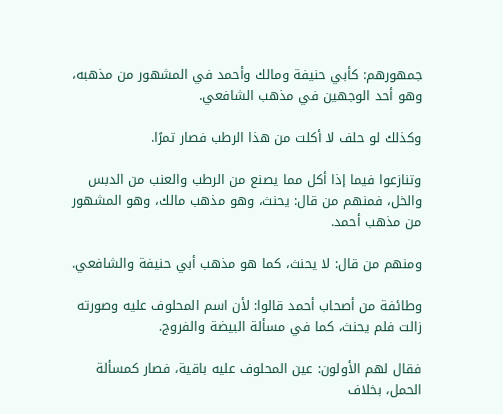جمهورهم: كأبي حنيفة ومالك وأحمد في المشهور من مذهبه، وهو أحد الوجهين في مذهب الشافعي.

وكذلك لو حلف لا أكلت من هذا الرطب فصار تمرًا.

وتنازعوا فيما إذا أكل مما يصنع من الرطب والعنب من الدبس والخل، فمنهم من قال: يحنث، وهو مذهب مالك، وهو المشهور من مذهب أحمد.

ومنهم من قال: لا يحنث، كما هو مذهب أبي حنيفة والشافعي.

وطائفة من أصحاب أحمد قالوا: لأن اسم المحلوف عليه وصورته زالت فلم يحنث، كما في مسألة البيضة والفروج.

فقال لهم الأولون: عين المحلوف عليه باقية، فصار كمسألة الحمل، بخلاف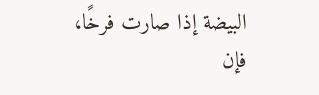البيضة إذا صارت فرخًا، فإن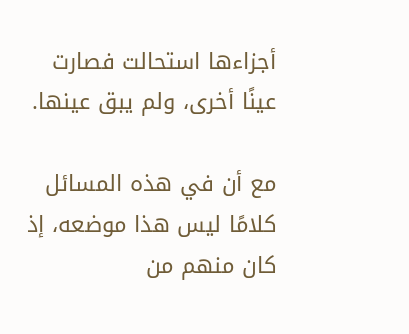أجزاءها استحالت فصارت عينًا أخرى، ولم يبق عينها.

مع أن في هذه المسائل كلامًا ليس هذا موضعه، إذ كان منهم من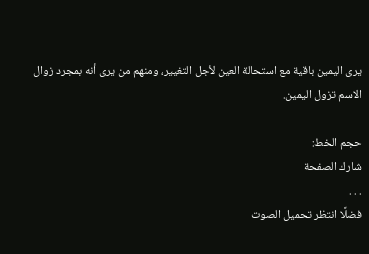يرى اليمين باقية مع استحالة العين لأجل التغيير، ومنهم من يرى أنه بمجرد زوال الاسم تزول اليمين.

حجم الخط:
شارك الصفحة
. . .
فضلًا انتظر تحميل الصوت